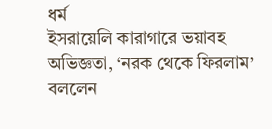ধর্ম
ইসরায়েলি কারাগারে ভয়াবহ অভিজ্ঞতা, ‘নরক থেকে ফিরলাম’ বললেন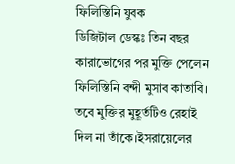ফিলিস্তিনি যুবক
ডিজিটাল ডেস্কঃ তিন বছর কারাভোগের পর মুক্তি পেলেন ফিলিস্তিনি বন্দী মুসাব কাতাবি। তবে মুক্তির মুহূর্তটিও রেহাই দিল না তাঁকে।ইসরায়েলের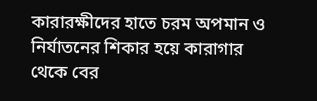কারারক্ষীদের হাতে চরম অপমান ও নির্যাতনের শিকার হয়ে কারাগার থেকে বের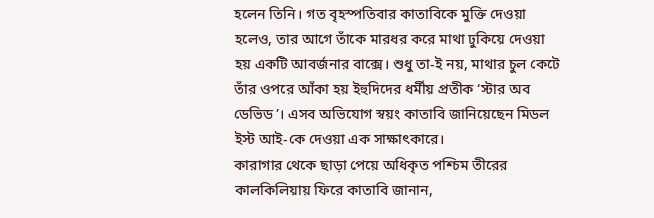হলেন তিনি। গত বৃহস্পতিবার কাতাবিকে মুক্তি দেওয়া হলেও, তার আগে তাঁকে মারধর করে মাথা ঢুকিয়ে দেওয়া হয় একটি আবর্জনার বাক্সে। শুধু তা-ই নয়, মাথার চুল কেটে তাঁর ওপরে আঁকা হয় ইহুদিদের ধর্মীয় প্রতীক ‘স্টার অব ডেভিড’। এসব অভিযোগ স্বয়ং কাতাবি জানিয়েছেন মিডল ইস্ট আই-কে দেওয়া এক সাক্ষাৎকারে।
কারাগার থেকে ছাড়া পেয়ে অধিকৃত পশ্চিম তীরের কালকিলিয়ায় ফিরে কাতাবি জানান,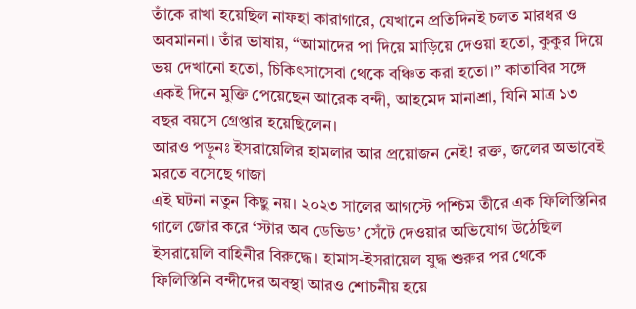তাঁকে রাখা হয়েছিল নাফহা কারাগারে, যেখানে প্রতিদিনই চলত মারধর ও অবমাননা। তাঁর ভাষায়, “আমাদের পা দিয়ে মাড়িয়ে দেওয়া হতো, কুকুর দিয়ে ভয় দেখানো হতো, চিকিৎসাসেবা থেকে বঞ্চিত করা হতো।” কাতাবির সঙ্গে একই দিনে মুক্তি পেয়েছেন আরেক বন্দী, আহমেদ মানাশ্রা, যিনি মাত্র ১৩ বছর বয়সে গ্রেপ্তার হয়েছিলেন।
আরও পড়ুনঃ ইসরায়েলির হামলার আর প্রয়োজন নেই! রক্ত, জলের অভাবেই মরতে বসেছে গাজা
এই ঘটনা নতুন কিছু নয়। ২০২৩ সালের আগস্টে পশ্চিম তীরে এক ফিলিস্তিনির গালে জোর করে ‘স্টার অব ডেভিড’ সেঁটে দেওয়ার অভিযোগ উঠেছিল ইসরায়েলি বাহিনীর বিরুদ্ধে। হামাস-ইসরায়েল যুদ্ধ শুরুর পর থেকে ফিলিস্তিনি বন্দীদের অবস্থা আরও শোচনীয় হয়ে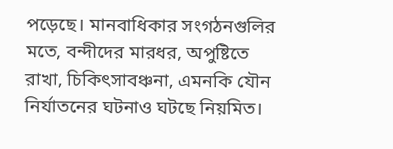পড়েছে। মানবাধিকার সংগঠনগুলির মতে, বন্দীদের মারধর, অপুষ্টিতে রাখা, চিকিৎসাবঞ্চনা, এমনকি যৌন নির্যাতনের ঘটনাও ঘটছে নিয়মিত।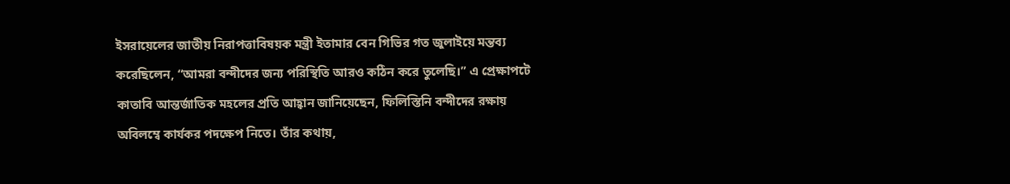ইসরায়েলের জাতীয় নিরাপত্তাবিষয়ক মন্ত্রী ইতামার বেন গিভির গত জুলাইয়ে মন্তব্য করেছিলেন, “আমরা বন্দীদের জন্য পরিস্থিতি আরও কঠিন করে তুলেছি।” এ প্রেক্ষাপটে কাতাবি আন্তর্জাতিক মহলের প্রতি আহ্বান জানিয়েছেন, ফিলিস্তিনি বন্দীদের রক্ষায় অবিলম্বে কার্যকর পদক্ষেপ নিতে। তাঁর কথায়,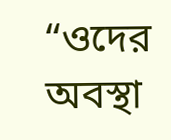“ওদের অবস্থা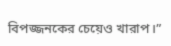বিপজ্জনকের চেয়েও খারাপ।”